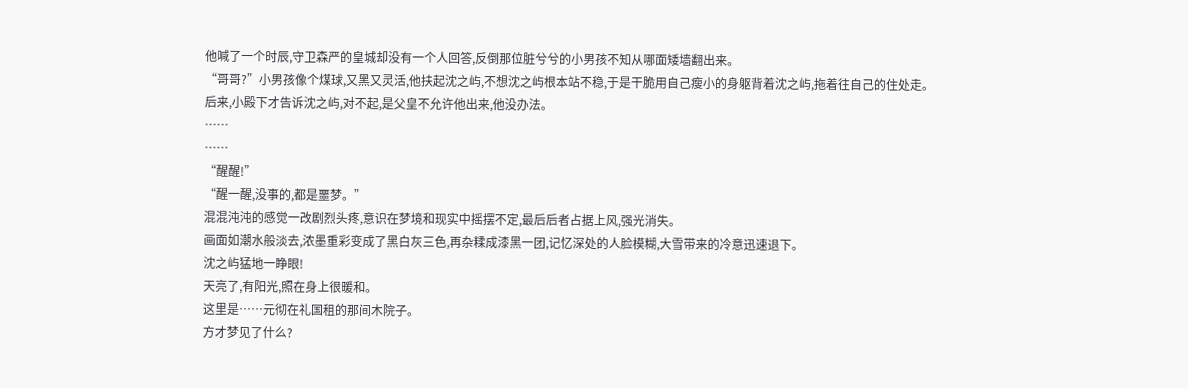他喊了一个时辰,守卫森严的皇城却没有一个人回答,反倒那位脏兮兮的小男孩不知从哪面矮墙翻出来。
“哥哥?”小男孩像个煤球,又黑又灵活,他扶起沈之屿,不想沈之屿根本站不稳,于是干脆用自己瘦小的身躯背着沈之屿,拖着往自己的住处走。
后来,小殿下才告诉沈之屿,对不起,是父皇不允许他出来,他没办法。
……
……
“醒醒!”
“醒一醒,没事的,都是噩梦。”
混混沌沌的感觉一改剧烈头疼,意识在梦境和现实中摇摆不定,最后后者占据上风,强光消失。
画面如潮水般淡去,浓墨重彩变成了黑白灰三色,再杂糅成漆黑一团,记忆深处的人脸模糊,大雪带来的冷意迅速退下。
沈之屿猛地一睁眼!
天亮了,有阳光,照在身上很暖和。
这里是……元彻在礼国租的那间木院子。
方才梦见了什么?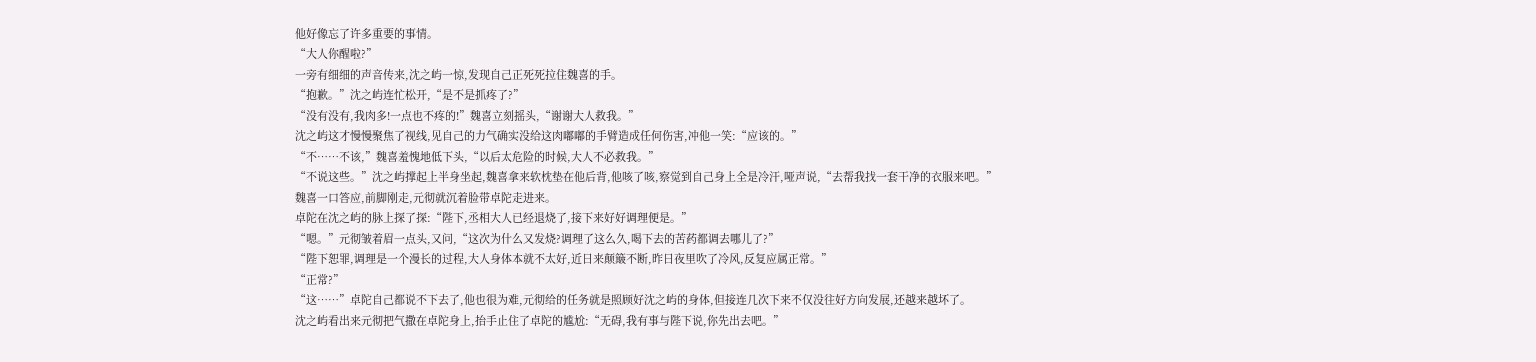他好像忘了许多重要的事情。
“大人你醒啦?”
一旁有细细的声音传来,沈之屿一惊,发现自己正死死拉住魏喜的手。
“抱歉。”沈之屿连忙松开,“是不是抓疼了?”
“没有没有,我肉多!一点也不疼的!”魏喜立刻摇头,“谢谢大人救我。”
沈之屿这才慢慢聚焦了视线,见自己的力气确实没给这肉嘟嘟的手臂造成任何伤害,冲他一笑:“应该的。”
“不……不该,”魏喜羞愧地低下头,“以后太危险的时候,大人不必救我。”
“不说这些。”沈之屿撑起上半身坐起,魏喜拿来软枕垫在他后背,他咳了咳,察觉到自己身上全是冷汗,哑声说,“去帮我找一套干净的衣服来吧。”
魏喜一口答应,前脚刚走,元彻就沉着脸带卓陀走进来。
卓陀在沈之屿的脉上探了探:“陛下,丞相大人已经退烧了,接下来好好调理便是。”
“嗯。”元彻皱着眉一点头,又问,“这次为什么又发烧?调理了这么久,喝下去的苦药都调去哪儿了?”
“陛下恕罪,调理是一个漫长的过程,大人身体本就不太好,近日来颠簸不断,昨日夜里吹了冷风,反复应属正常。”
“正常?”
“这……”卓陀自己都说不下去了,他也很为难,元彻给的任务就是照顾好沈之屿的身体,但接连几次下来不仅没往好方向发展,还越来越坏了。
沈之屿看出来元彻把气撒在卓陀身上,抬手止住了卓陀的尴尬:“无碍,我有事与陛下说,你先出去吧。”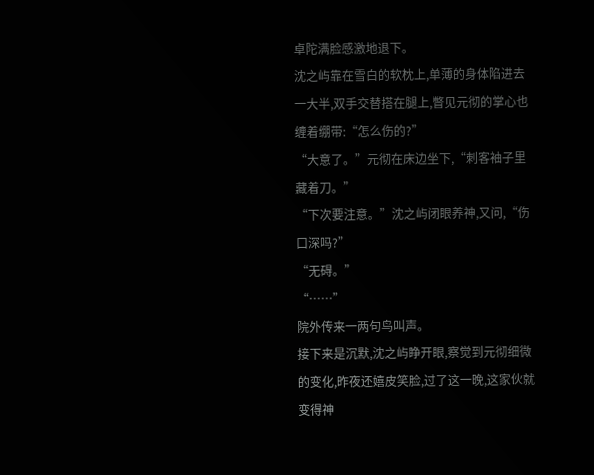卓陀满脸感激地退下。
沈之屿靠在雪白的软枕上,单薄的身体陷进去一大半,双手交替搭在腿上,瞥见元彻的掌心也缠着绷带:“怎么伤的?”
“大意了。”元彻在床边坐下,“刺客袖子里藏着刀。”
“下次要注意。”沈之屿闭眼养神,又问,“伤口深吗?”
“无碍。”
“……”
院外传来一两句鸟叫声。
接下来是沉默,沈之屿睁开眼,察觉到元彻细微的变化,昨夜还嬉皮笑脸,过了这一晚,这家伙就变得神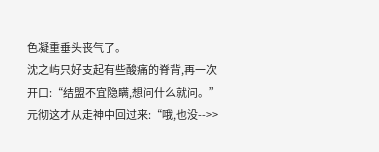色凝重垂头丧气了。
沈之屿只好支起有些酸痛的脊背,再一次开口:“结盟不宜隐瞒,想问什么就问。”
元彻这才从走神中回过来:“哦,也没-->>